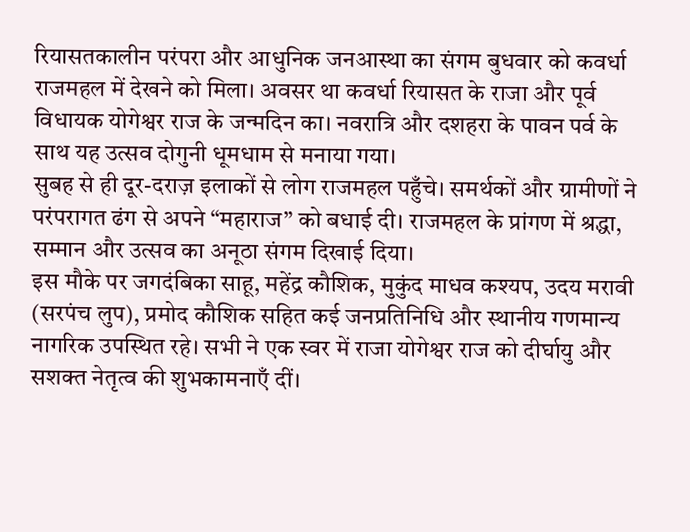रियासतकालीन परंपरा और आधुनिक जनआस्था का संगम बुधवार को कवर्धा राजमहल में देखने को मिला। अवसर था कवर्धा रियासत के राजा और पूर्व विधायक योगेश्वर राज के जन्मदिन का। नवरात्रि और दशहरा के पावन पर्व के साथ यह उत्सव दोगुनी धूमधाम से मनाया गया।
सुबह से ही दूर-दराज़ इलाकों से लोग राजमहल पहुँचे। समर्थकों और ग्रामीणों ने परंपरागत ढंग से अपने “महाराज” को बधाई दी। राजमहल के प्रांगण में श्रद्धा, सम्मान और उत्सव का अनूठा संगम दिखाई दिया।
इस मौके पर जगदंबिका साहू, महेंद्र कौशिक, मुकुंद माधव कश्यप, उदय मरावी (सरपंच लुप), प्रमोद कौशिक सहित कई जनप्रतिनिधि और स्थानीय गणमान्य नागरिक उपस्थित रहे। सभी ने एक स्वर में राजा योगेश्वर राज को दीर्घायु और सशक्त नेतृत्व की शुभकामनाएँ दीं।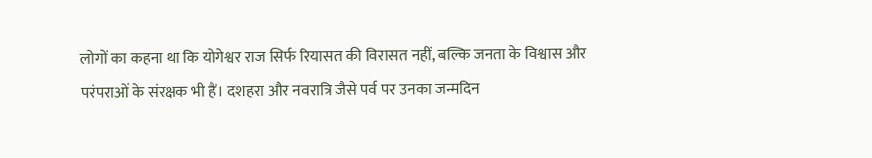लोगों का कहना था कि योगेश्वर राज सिर्फ रियासत की विरासत नहीं, बल्कि जनता के विश्वास और परंपराओं के संरक्षक भी हैं। दशहरा और नवरात्रि जैसे पर्व पर उनका जन्मदिन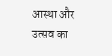आस्था और उत्सव का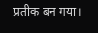प्रतीक बन गया।